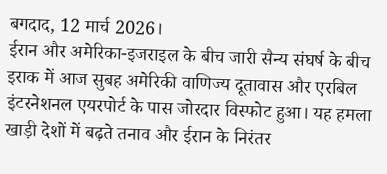बगदाद, 12 मार्च 2026।
ईरान और अमेरिका-इजराइल के बीच जारी सैन्य संघर्ष के बीच इराक में आज सुबह अमेरिकी वाणिज्य दूतावास और एरबिल इंटरनेशनल एयरपोर्ट के पास जोरदार विस्फोट हुआ। यह हमला खाड़ी देशों में बढ़ते तनाव और ईरान के निरंतर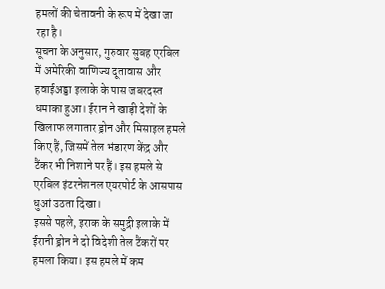हमलों की चेतावनी के रूप में देखा जा रहा है।
सूचना के अनुसार, गुरुवार सुबह एरबिल में अमेरिकी वाणिज्य दूतावास और हवाईअड्डा इलाके के पास जबरदस्त धमाका हुआ। ईरान ने खाड़ी देशों के खिलाफ लगातार ड्रोन और मिसाइल हमले किए हैं, जिसमें तेल भंडारण केंद्र और टैंकर भी निशाने पर हैं। इस हमले से एरबिल इंटरनेशनल एयरपोर्ट के आसपास धुआं उठता दिखा।
इससे पहले, इराक के समुद्री इलाके में ईरानी ड्रोन ने दो विदेशी तेल टैंकरों पर हमला किया। इस हमले में कम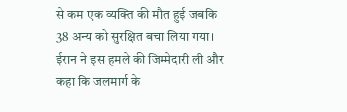से कम एक व्यक्ति की मौत हुई जबकि 38 अन्य को सुरक्षित बचा लिया गया। ईरान ने इस हमले की जिम्मेदारी ली और कहा कि जलमार्ग के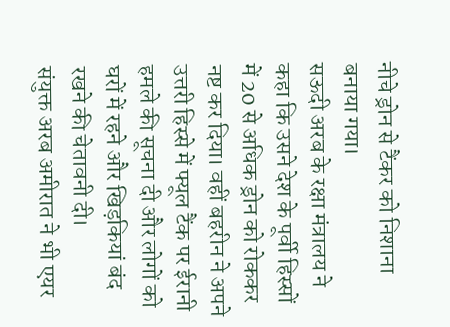नीचे ड्रोन से टैंकर को निशाना बनाया गया।
सऊदी अरब के रक्षा मंत्रालय ने कहा कि उसने देश के पूर्वी हिस्सों में 20 से अधिक ड्रोन को रोककर नष्ट कर दिया। वहीं बहरीन ने अपने उत्तरी हिस्से में फ्यूल टैंक पर ईरानी हमले की सूचना दी और लोगों को घरों में रहने और खिड़कियां बंद रखने की चेतावनी दी।
संयुक्त अरब अमीरात ने भी एयर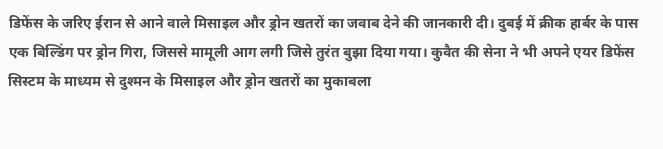डिफेंस के जरिए ईरान से आने वाले मिसाइल और ड्रोन खतरों का जवाब देने की जानकारी दी। दुबई में क्रीक हार्बर के पास एक बिल्डिंग पर ड्रोन गिरा, जिससे मामूली आग लगी जिसे तुरंत बुझा दिया गया। कुवैत की सेना ने भी अपने एयर डिफेंस सिस्टम के माध्यम से दुश्मन के मिसाइल और ड्रोन खतरों का मुकाबला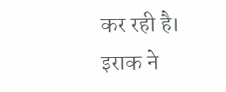कर रही है।
इराक ने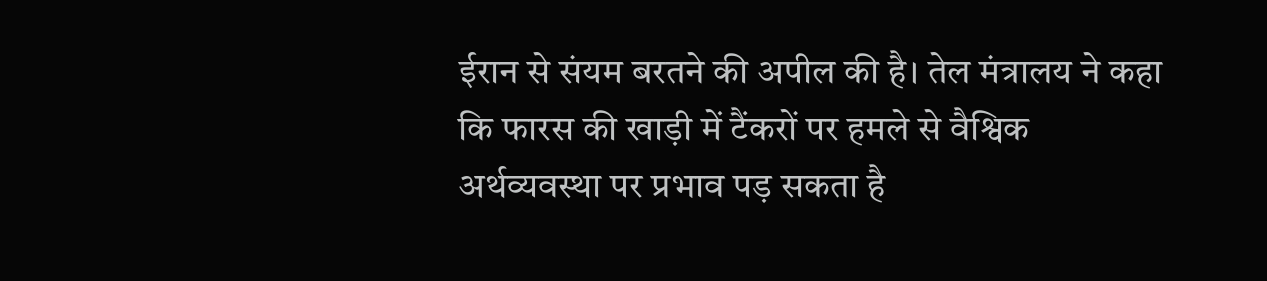ईरान से संयम बरतने की अपील की है। तेल मंत्रालय ने कहा कि फारस की खाड़ी में टैंकरों पर हमले से वैश्विक अर्थव्यवस्था पर प्रभाव पड़ सकता है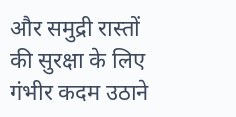और समुद्री रास्तों की सुरक्षा के लिए गंभीर कदम उठाने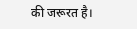की जरूरत है।